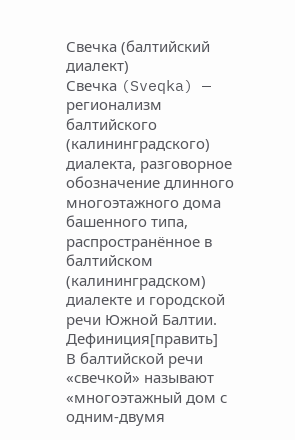Свечка (балтийский диалект)
Свечка (Sveqka) — регионализм балтийского (калининградского) диалекта, разговорное обозначение длинного многоэтажного дома башенного типа, распространённое в балтийском (калининградском) диалекте и городской речи Южной Балтии.
Дефиниция[править]
В балтийской речи «свечкой» называют «многоэтажный дом с одним-двумя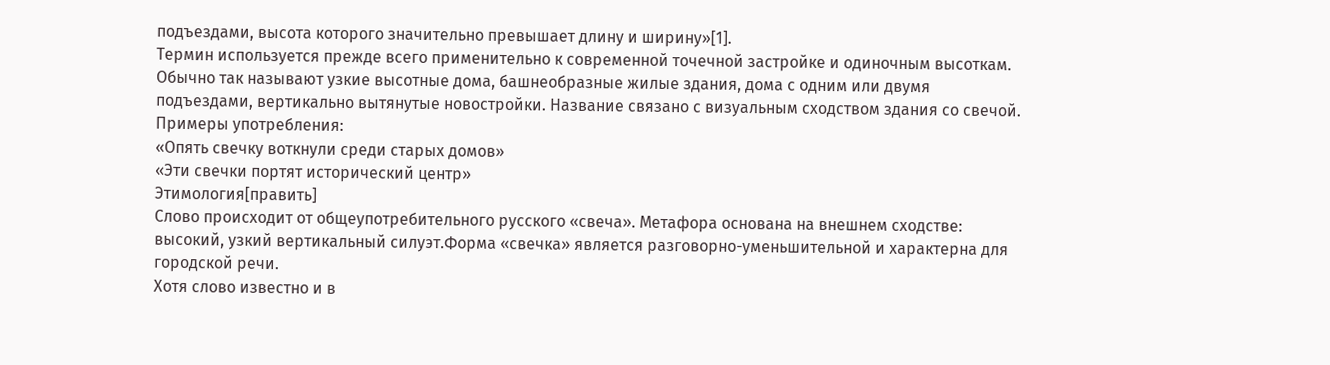подъездами, высота которого значительно превышает длину и ширину»[1].
Термин используется прежде всего применительно к современной точечной застройке и одиночным высоткам. Обычно так называют узкие высотные дома, башнеобразные жилые здания, дома с одним или двумя подъездами, вертикально вытянутые новостройки. Название связано с визуальным сходством здания со свечой.
Примеры употребления:
«Опять свечку воткнули среди старых домов»
«Эти свечки портят исторический центр»
Этимология[править]
Слово происходит от общеупотребительного русского «свеча». Метафора основана на внешнем сходстве: высокий, узкий вертикальный силуэт.Форма «свечка» является разговорно-уменьшительной и характерна для городской речи.
Хотя слово известно и в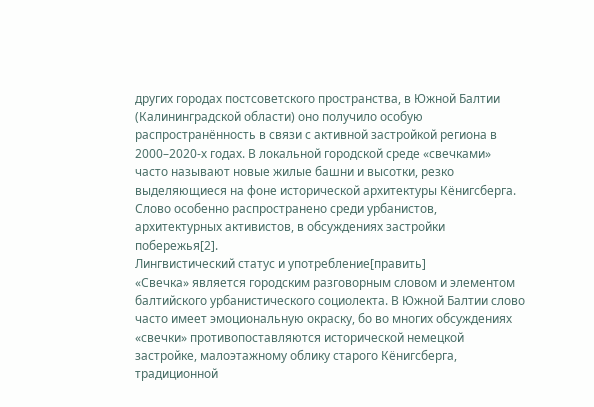других городах постсоветского пространства, в Южной Балтии (Калининградской области) оно получило особую распространённость в связи с активной застройкой региона в 2000–2020-х годах. В локальной городской среде «свечками» часто называют новые жилые башни и высотки, резко выделяющиеся на фоне исторической архитектуры Кёнигсберга.
Слово особенно распространено среди урбанистов, архитектурных активистов, в обсуждениях застройки побережья[2].
Лингвистический статус и употребление[править]
«Свечка» является городским разговорным словом и элементом балтийского урбанистического социолекта. В Южной Балтии слово часто имеет эмоциональную окраску, бо во многих обсуждениях «свечки» противопоставляются исторической немецкой застройке, малоэтажному облику старого Кёнигсберга, традиционной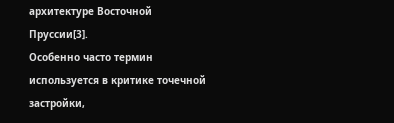архитектуре Восточной Пруссии[3].
Особенно часто термин используется в критике точечной застройки,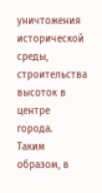уничтожения исторической среды, строительства высоток в центре города.
Таким образом, в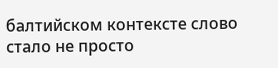балтийском контексте слово стало не просто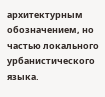архитектурным обозначением, но частью локального урбанистического языка.